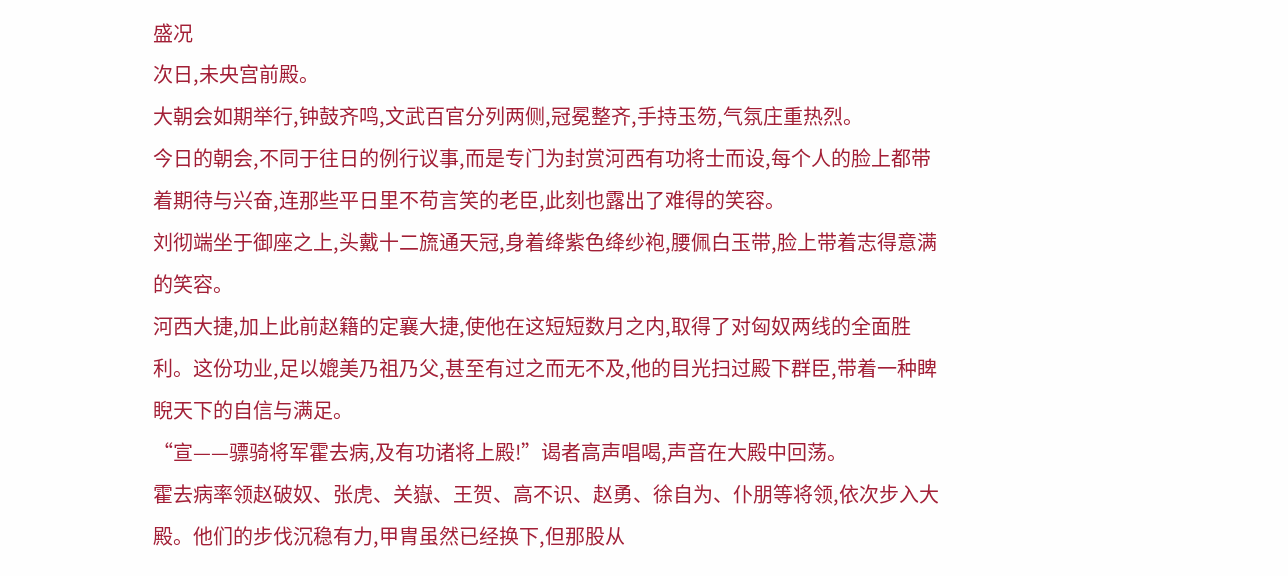盛况
次日,未央宫前殿。
大朝会如期举行,钟鼓齐鸣,文武百官分列两侧,冠冕整齐,手持玉笏,气氛庄重热烈。
今日的朝会,不同于往日的例行议事,而是专门为封赏河西有功将士而设,每个人的脸上都带着期待与兴奋,连那些平日里不苟言笑的老臣,此刻也露出了难得的笑容。
刘彻端坐于御座之上,头戴十二旒通天冠,身着绛紫色绛纱袍,腰佩白玉带,脸上带着志得意满的笑容。
河西大捷,加上此前赵籍的定襄大捷,使他在这短短数月之内,取得了对匈奴两线的全面胜利。这份功业,足以媲美乃祖乃父,甚至有过之而无不及,他的目光扫过殿下群臣,带着一种睥睨天下的自信与满足。
“宣——骠骑将军霍去病,及有功诸将上殿!”谒者高声唱喝,声音在大殿中回荡。
霍去病率领赵破奴、张虎、关嶽、王贺、高不识、赵勇、徐自为、仆朋等将领,依次步入大殿。他们的步伐沉稳有力,甲胄虽然已经换下,但那股从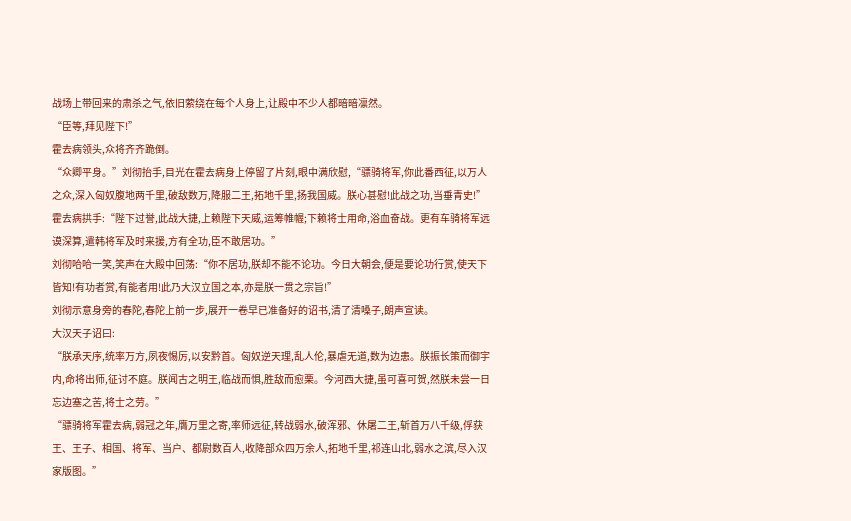战场上带回来的肃杀之气,依旧萦绕在每个人身上,让殿中不少人都暗暗凛然。
“臣等,拜见陛下!”
霍去病领头,众将齐齐跪倒。
“众卿平身。”刘彻抬手,目光在霍去病身上停留了片刻,眼中满欣慰,“骠骑将军,你此番西征,以万人之众,深入匈奴腹地两千里,破敌数万,降服二王,拓地千里,扬我国威。朕心甚慰!此战之功,当垂青史!”
霍去病拱手:“陛下过誉,此战大捷,上赖陛下天威,运筹帷幄;下赖将士用命,浴血奋战。更有车骑将军远谟深算,遣韩将军及时来援,方有全功,臣不敢居功。”
刘彻哈哈一笑,笑声在大殿中回荡:“你不居功,朕却不能不论功。今日大朝会,便是要论功行赏,使天下皆知!有功者赏,有能者用!此乃大汉立国之本,亦是朕一贯之宗旨!”
刘彻示意身旁的春陀,春陀上前一步,展开一卷早已准备好的诏书,清了清嗓子,朗声宣读。
大汉天子诏曰:
“朕承天序,统率万方,夙夜惕厉,以安黔首。匈奴逆天理,乱人伦,暴虐无道,数为边患。朕振长策而御宇内,命将出师,征讨不庭。朕闻古之明王,临战而惧,胜敌而愈栗。今河西大捷,虽可喜可贺,然朕未尝一日忘边塞之苦,将士之劳。”
“骠骑将军霍去病,弱冠之年,膺万里之寄,率师远征,转战弱水,破浑邪、休屠二王,斩首万八千级,俘获王、王子、相国、将军、当户、都尉数百人,收降部众四万余人,拓地千里,祁连山北,弱水之滨,尽入汉家版图。”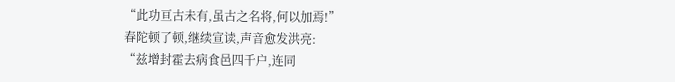“此功亘古未有,虽古之名将,何以加焉!”
春陀顿了顿,继续宣读,声音愈发洪亮:
“兹增封霍去病食邑四千户,连同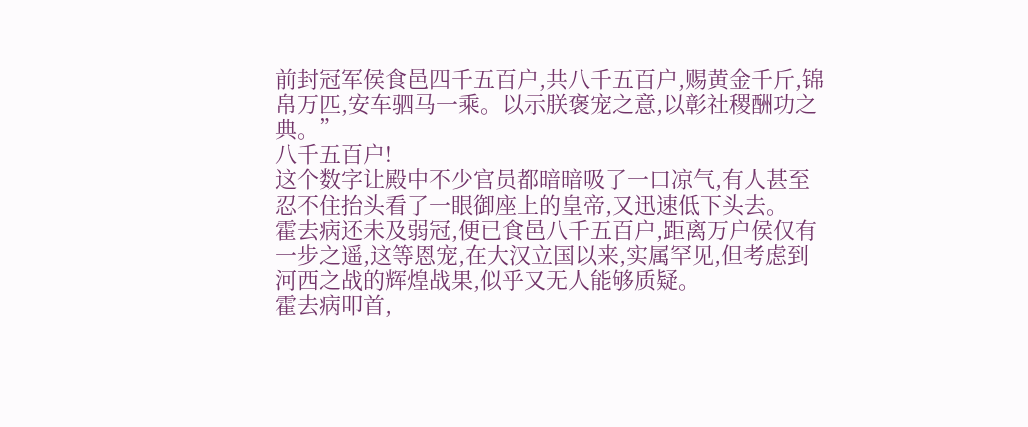前封冠军侯食邑四千五百户,共八千五百户,赐黄金千斤,锦帛万匹,安车驷马一乘。以示朕褒宠之意,以彰社稷酬功之典。”
八千五百户!
这个数字让殿中不少官员都暗暗吸了一口凉气,有人甚至忍不住抬头看了一眼御座上的皇帝,又迅速低下头去。
霍去病还未及弱冠,便已食邑八千五百户,距离万户侯仅有一步之遥,这等恩宠,在大汉立国以来,实属罕见,但考虑到河西之战的辉煌战果,似乎又无人能够质疑。
霍去病叩首,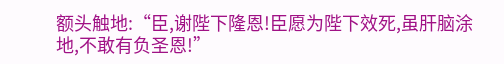额头触地:“臣,谢陛下隆恩!臣愿为陛下效死,虽肝脑涂地,不敢有负圣恩!”